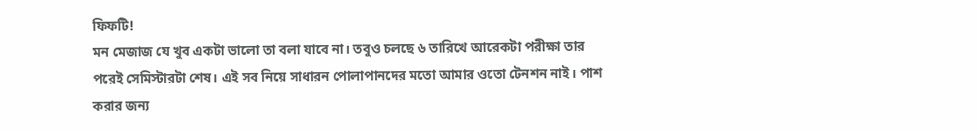ফিফটি!
মন মেজাজ যে খুব একটা ভালো তা বলা যাবে না। তবুও চলছে ৬ তারিখে আরেকটা পরীক্ষা তার পরেই সেমিস্টারটা শেষ। এই সব নিয়ে সাধারন পোলাপানদের মতো আমার ওতো টেনশন নাই। পাশ করার জন্য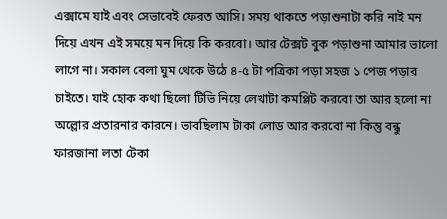এক্সামে যাই এবং সেভাবেই ফেরত আসি। সময় থাকতে পড়াশুনাটা করি নাই মন দিয়ে এখন এই সময়ে মন দিয়ে কি করবো। আর টেক্সট বুক পড়াশুনা আমার ভালো লাগে না। সকাল বেলা ঘুম থেকে উঠে ৪-৫ টা পত্রিকা পড়া সহজ ১ পেজ পড়ার চাইতে। যাই হোক কথা ছিলো টিভি নিয়ে লেখাটা কমপ্লিট করবো তা আর হলো না অল্লোর প্রতারনার কারনে। ভাবছিলাম টাকা লোড আর করবো না কিন্তু বন্ধু ফারজানা লতা টেকা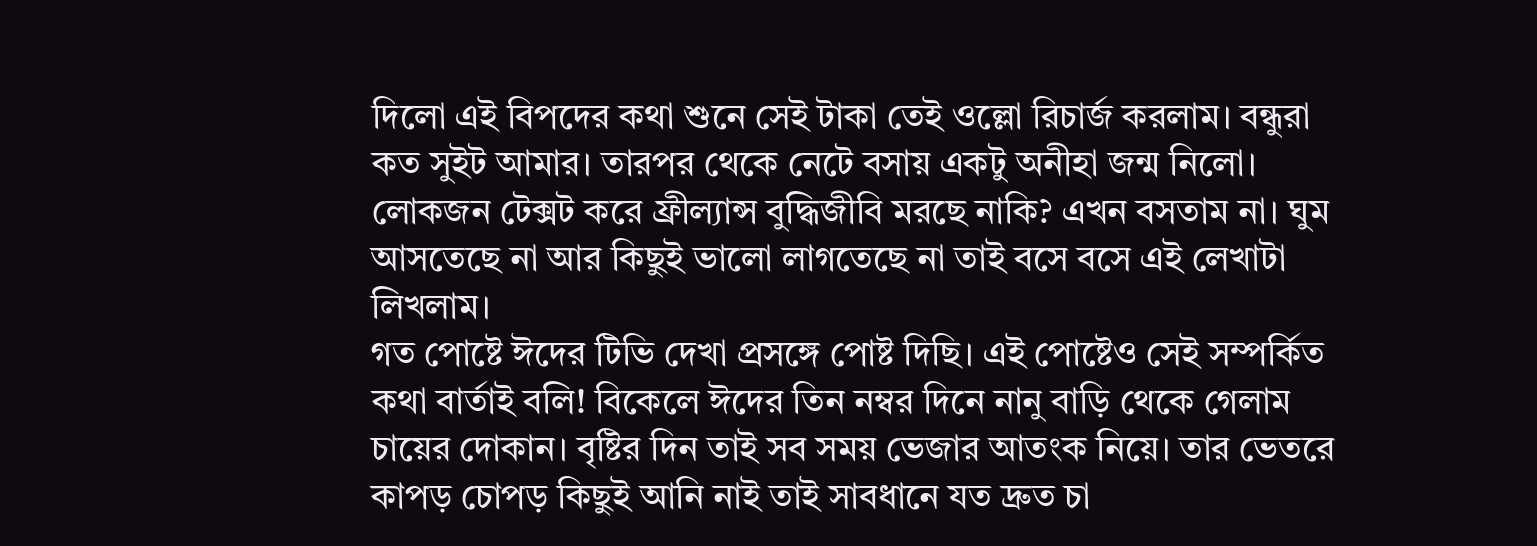দিলো এই বিপদের কথা শুনে সেই টাকা তেই ওল্লো রিচার্জ করলাম। বন্ধুরা কত সুইট আমার। তারপর থেকে নেটে বসায় একটু অনীহা জন্ম নিলো। লোকজন টেক্সট করে ফ্রীল্যান্স বুদ্ধিজীবি মরছে নাকি? এখন বসতাম না। ঘুম আসতেছে না আর কিছুই ভালো লাগতেছে না তাই বসে বসে এই লেখাটা লিখলাম।
গত পোষ্টে ঈদের টিভি দেখা প্রসঙ্গে পোষ্ট দিছি। এই পোষ্টেও সেই সম্পর্কিত কথা বার্তাই বলি! বিকেলে ঈদের তিন নম্বর দিনে নানু বাড়ি থেকে গেলাম চায়ের দোকান। বৃষ্টির দিন তাই সব সময় ভেজার আতংক নিয়ে। তার ভেতরে কাপড় চোপড় কিছুই আনি নাই তাই সাবধানে যত দ্রুত চা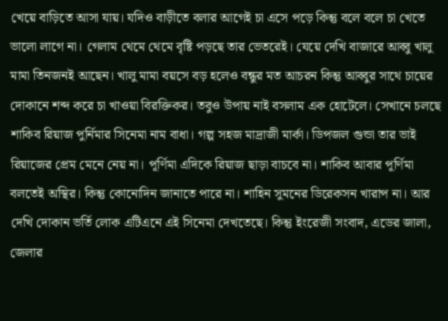খেয়ে বাড়িতে আসা যায়। যদিও বাড়ীতে বলার আগেই চা এসে পড়ে কিন্তু বলে বলে চা খেতে ভালো লাগে না। গেলাম থেমে থেমে বৃষ্টি পড়ছে তার ভেতরেই। যেয়ে দেখি বাজারে আব্বু খালু মামা তিনজনই আছেন। খালু মামা বয়সে বড় হলেও বন্ধুর মত আচরন কিন্তু আব্বুর সাথে চায়ের দোকানে শব্দ করে চা খাওয়া বিরক্তিকর। তবুও উপায় নাই বসলাম এক হোটেলে। সেখানে চলছে শাকিব রিয়াজ পুর্নিমার সিনেমা নাম বাধা। গল্প সহজ মাদ্রাজী মার্কা। ডিপজল গুন্ডা তার ভাই রিয়াজের প্রেম মেনে নেয় না। পূর্ণিমা এদিকে রিয়াজ ছাড়া বাচবে না। শাকিব আবার পূর্ণিমা বলতেই অস্থির। কিন্তু কোনোদিন জানাতে পারে না। শাহিন সুমনের ডিরেকসন খারাপ না। আর দেখি দোকান ভর্তি লোক এটিএনে এই সিনেমা দেখতেছে। কিন্তু ইংরেজী সংবাদ, এডের জালা, জেলার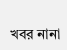খবর নানা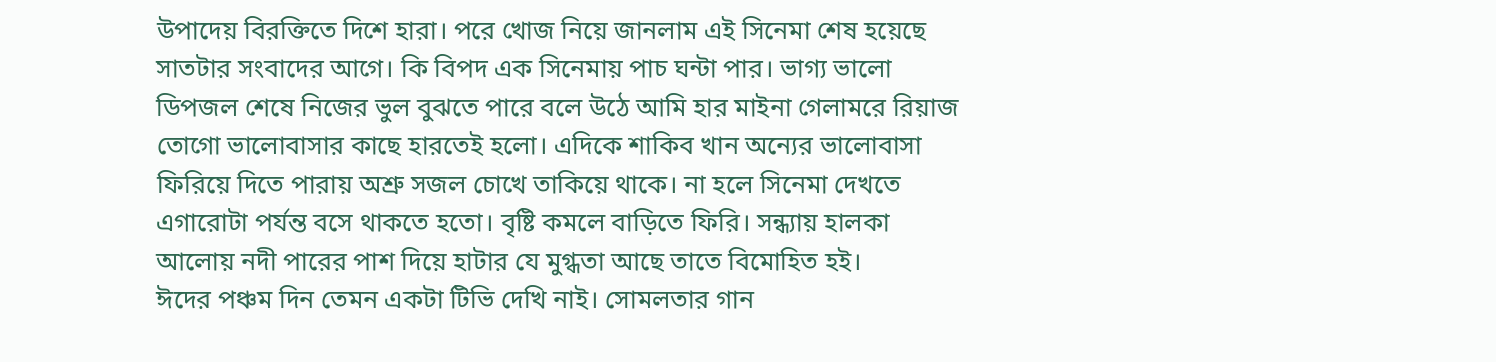উপাদেয় বিরক্তিতে দিশে হারা। পরে খোজ নিয়ে জানলাম এই সিনেমা শেষ হয়েছে সাতটার সংবাদের আগে। কি বিপদ এক সিনেমায় পাচ ঘন্টা পার। ভাগ্য ভালো ডিপজল শেষে নিজের ভুল বুঝতে পারে বলে উঠে আমি হার মাইনা গেলামরে রিয়াজ তোগো ভালোবাসার কাছে হারতেই হলো। এদিকে শাকিব খান অন্যের ভালোবাসা ফিরিয়ে দিতে পারায় অশ্রু সজল চোখে তাকিয়ে থাকে। না হলে সিনেমা দেখতে এগারোটা পর্যন্ত বসে থাকতে হতো। বৃষ্টি কমলে বাড়িতে ফিরি। সন্ধ্যায় হালকা আলোয় নদী পারের পাশ দিয়ে হাটার যে মুগ্ধতা আছে তাতে বিমোহিত হই।
ঈদের পঞ্চম দিন তেমন একটা টিভি দেখি নাই। সোমলতার গান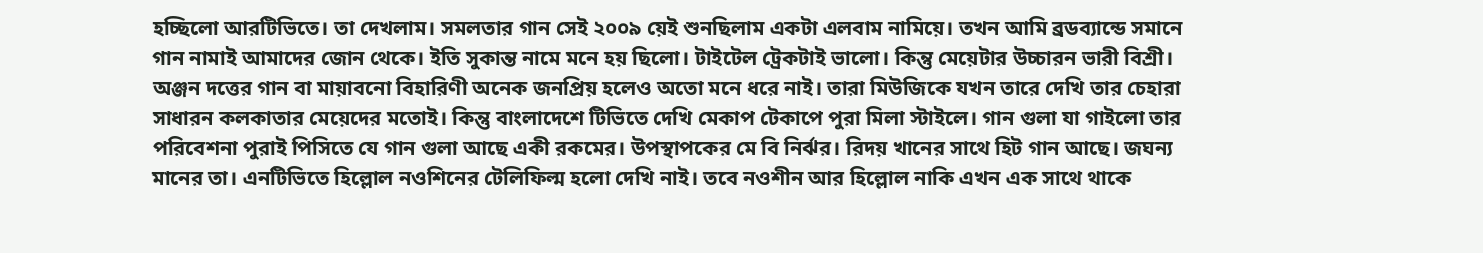হচ্ছিলো আরটিভিতে। তা দেখলাম। সমলতার গান সেই ২০০৯ য়েই শুনছিলাম একটা এলবাম নামিয়ে। তখন আমি ব্রডব্যান্ডে সমানে গান নামাই আমাদের জোন থেকে। ইতি সুকান্ত নামে মনে হয় ছিলো। টাইটেল ট্রেকটাই ভালো। কিন্তু মেয়েটার উচ্চারন ভারী বিশ্রী। অঞ্জন দত্তের গান বা মায়াবনো বিহারিণী অনেক জনপ্রিয় হলেও অতো মনে ধরে নাই। তারা মিউজিকে যখন তারে দেখি তার চেহারা সাধারন কলকাতার মেয়েদের মতোই। কিন্তু বাংলাদেশে টিভিতে দেখি মেকাপ টেকাপে পুরা মিলা স্টাইলে। গান গুলা যা গাইলো তার পরিবেশনা পুরাই পিসিতে যে গান গুলা আছে একী রকমের। উপস্থাপকের মে বি নির্ঝর। রিদয় খানের সাথে হিট গান আছে। জঘন্য মানের তা। এনটিভিতে হিল্লোল নওশিনের টেলিফিল্ম হলো দেখি নাই। তবে নওশীন আর হিল্লোল নাকি এখন এক সাথে থাকে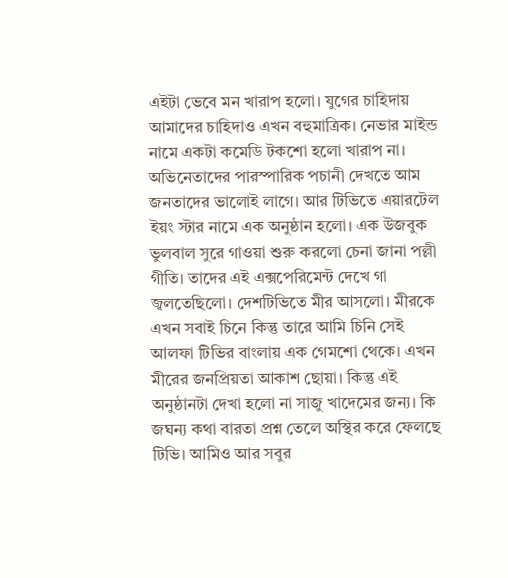এইটা ভেবে মন খারাপ হলো। যুগের চাহিদায় আমাদের চাহিদাও এখন বহুমাত্রিক। নেভার মাইন্ড নামে একটা কমেডি টকশো হলো খারাপ না। অভিনেতাদের পারস্পারিক পচানী দেখতে আম জনতাদের ভালোই লাগে। আর টিভিতে এয়ারটেল ইয়ং স্টার নামে এক অনুষ্ঠান হলো। এক উজবুক ভুলবাল সুরে গাওয়া শুরু করলো চেনা জানা পল্লী গীতি। তাদের এই এক্সপেরিমেন্ট দেখে গা জ্বলতেছিলো। দেশটিভিতে মীর আসলো। মীরকে এখন সবাই চিনে কিন্তু তারে আমি চিনি সেই আলফা টিভির বাংলায় এক গেমশো থেকে। এখন মীরের জনপ্রিয়তা আকাশ ছোয়া। কিন্তু এই অনুষ্ঠানটা দেখা হলো না সাজু খাদেমের জন্য। কি জঘন্য কথা বারতা প্রশ্ন তেলে অস্থির করে ফেলছে টিভি। আমিও আর সবুর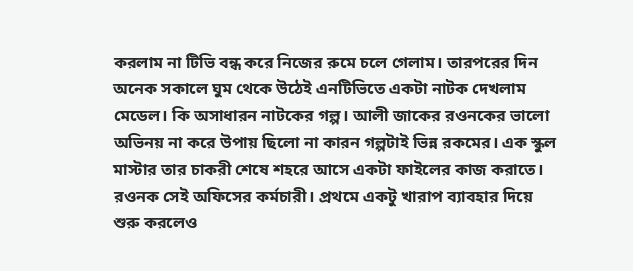করলাম না টিভি বন্ধ করে নিজের রুমে চলে গেলাম। তারপরের দিন অনেক সকালে ঘুম থেকে উঠেই এনটিভিতে একটা নাটক দেখলাম মেডেল। কি অসাধারন নাটকের গল্প। আলী জাকের রওনকের ভালো অভিনয় না করে উপায় ছিলো না কারন গল্পটাই ভিন্ন রকমের। এক স্কুল মাস্টার তার চাকরী শেষে শহরে আসে একটা ফাইলের কাজ করাতে। রওনক সেই অফিসের কর্মচারী। প্রথমে একটু খারাপ ব্যাবহার দিয়ে শুরু করলেও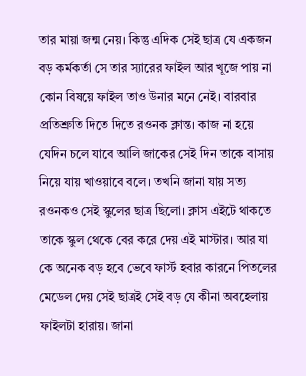তার মায়া জন্ম নেয়। কিন্তু এদিক সেই ছাত্র যে একজন বড় কর্মকর্তা সে তার স্যারের ফাইল আর খূজে পায় না কোন বিষয়ে ফাইল তাও উনার মনে নেই। বারবার প্রতিশ্রুতি দিতে দিতে রওনক ক্লান্ত। কাজ না হয়ে যেদিন চলে যাবে আলি জাকের সেই দিন তাকে বাসায় নিয়ে যায় খাওয়াবে বলে। তখনি জানা যায় সত্য রওনকও সেই স্কুলের ছাত্র ছিলো। ক্লাস এইটে থাকতে তাকে স্কুল থেকে বের করে দেয় এই মাস্টার। আর যা কে অনেক বড় হবে ভেবে ফার্স্ট হবার কারনে পিতলের মেডেল দেয় সেই ছাত্রই সেই বড় যে কীনা অবহেলায় ফাইলটা হারায়। জানা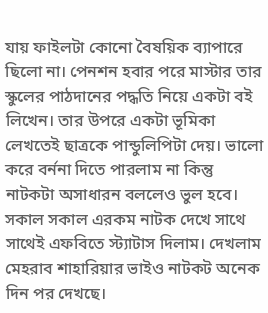যায় ফাইলটা কোনো বৈষয়িক ব্যাপারে ছিলো না। পেনশন হবার পরে মাস্টার তার স্কুলের পাঠদানের পদ্ধতি নিয়ে একটা বই লিখেন। তার উপরে একটা ভূমিকা লেখতেই ছাত্রকে পান্ডুলিপিটা দেয়। ভালো করে বর্ননা দিতে পারলাম না কিন্তু নাটকটা অসাধারন বললেও ভুল হবে। সকাল সকাল এরকম নাটক দেখে সাথে সাথেই এফবিতে স্ট্যাটাস দিলাম। দেখলাম মেহরাব শাহারিয়ার ভাইও নাটকট অনেক দিন পর দেখছে।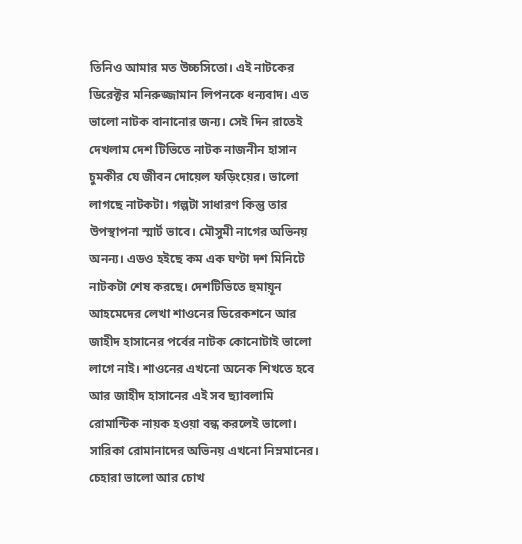তিনিও আমার মত উচ্চসিতো। এই নাটকের ডিরেক্টর মনিরুজ্জামান লিপনকে ধন্যবাদ। এত ভালো নাটক বানানোর জন্য। সেই দিন রাতেই দেখলাম দেশ টিভিতে নাটক নাজনীন হাসান চুমকীর যে জীবন দোয়েল ফড়িংয়ের। ভালো লাগছে নাটকটা। গল্পটা সাধারণ কিন্তু তার উপস্থাপনা স্মার্ট ভাবে। মৌসুমী নাগের অভিনয় অনন্য। এডও হইছে কম এক ঘণ্টা দশ মিনিটে নাটকটা শেষ করছে। দেশটিভিতে হুমায়ূন আহমেদের লেখা শাওনের ডিরেকশনে আর জাহীদ হাসানের পর্বের নাটক কোনোটাই ভালো লাগে নাই। শাওনের এখনো অনেক শিখতে হবে আর জাহীদ হাসানের এই সব ছ্যাবলামি রোমান্টিক নায়ক হওয়া বন্ধ করলেই ভালো। সারিকা রোমানাদের অভিনয় এখনো নিম্নমানের। চেহারা ভালো আর চোখ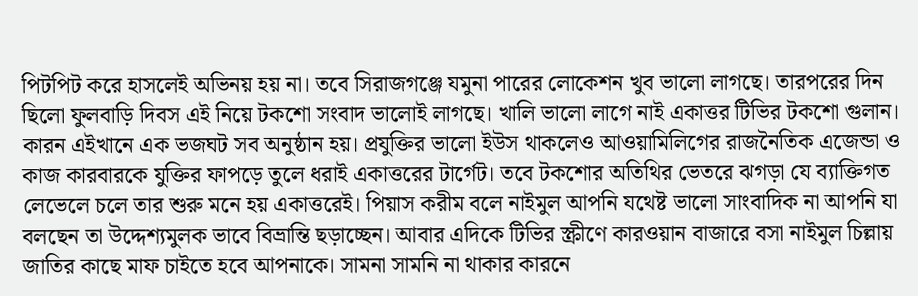পিটপিট করে হাসলেই অভিনয় হয় না। তবে সিরাজগঞ্জে যমুনা পারের লোকেশন খুব ভালো লাগছে। তারপরের দিন ছিলো ফুলবাড়ি দিবস এই নিয়ে টকশো সংবাদ ভালোই লাগছে। খালি ভালো লাগে নাই একাত্তর টিভির টকশো গুলান। কারন এইখানে এক ভজঘট সব অনুষ্ঠান হয়। প্রযুক্তির ভালো ইউস থাকলেও আওয়ামিলিগের রাজনৈতিক এজেন্ডা ও কাজ কারবারকে যুক্তির ফাপড়ে তুলে ধরাই একাত্তরের টার্গেট। তবে টকশোর অতিথির ভেতরে ঝগড়া যে ব্যাক্তিগত লেভেলে চলে তার শুরু মনে হয় একাত্তরেই। পিয়াস করীম বলে নাইমুল আপনি যথেষ্ট ভালো সাংবাদিক না আপনি যা বলছেন তা উদ্দেশ্যমুলক ভাবে বিভ্রান্তি ছড়াচ্ছেন। আবার এদিকে টিভির স্ক্রীণে কারওয়ান বাজারে বসা নাইমুল চিল্লায় জাতির কাছে মাফ চাইতে হবে আপনাকে। সামনা সামনি না থাকার কারনে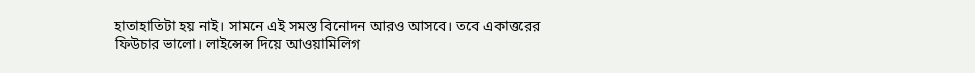হাতাহাতিটা হয় নাই। সামনে এই সমস্ত বিনোদন আরও আসবে। তবে একাত্তরের ফিউচার ভালো। লাইন্সেন্স দিয়ে আওয়ামিলিগ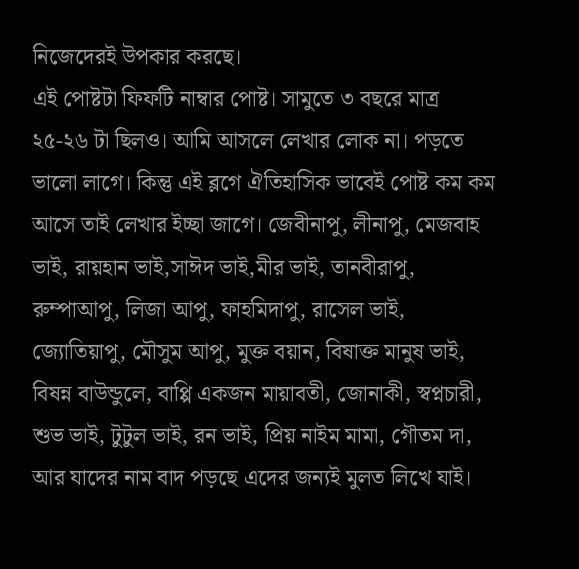নিজেদেরই উপকার করছে।
এই পোষ্টটা ফিফটি নাম্বার পোষ্ট। সামুতে ৩ বছরে মাত্র ২৫-২৬ টা ছিলও। আমি আসলে লেখার লোক না। পড়তে ভালো লাগে। কিন্তু এই ব্লগে ঐতিহাসিক ভাবেই পোষ্ট কম কম আসে তাই লেখার ইচ্ছা জাগে। জেবীনাপু, লীনাপু, মেজবাহ ভাই, রায়হান ভাই,সাঈদ ভাই,মীর ভাই, তানবীরাপু, রুম্পাআপু, লিজা আপু, ফাহমিদাপু, রাসেল ভাই, জ্যোতিয়াপু, মৌসুম আপু, মুক্ত বয়ান, বিষাক্ত মানুষ ভাই, বিষন্ন বাউন্ডুলে, বাপ্পি একজন মায়াবতী, জোনাকী, স্বপ্নচারী, শুভ ভাই, টুটুল ভাই, রন ভাই, প্রিয় নাইম মামা, গৌতম দা, আর যাদের নাম বাদ পড়ছে এদের জন্যই মুলত লিখে যাই।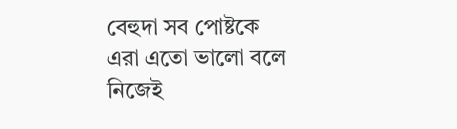বেহুদা সব পোষ্টকে এরা এতো ভালো বলে নিজেই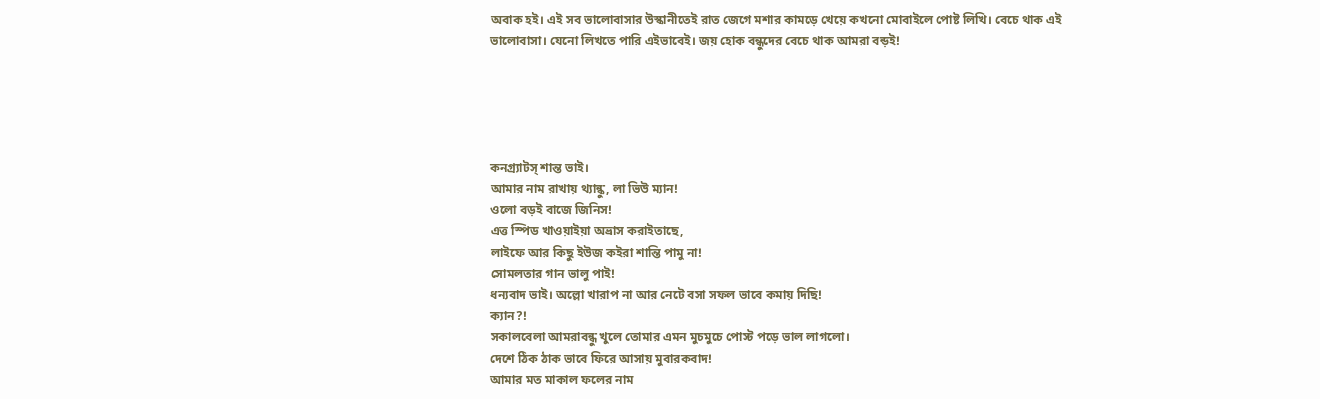অবাক হই। এই সব ভালোবাসার উস্কানীতেই রাত জেগে মশার কামড়ে খেয়ে কখনো মোবাইলে পোষ্ট লিখি। বেচে থাক এই ভালোবাসা। যেনো লিখতে পারি এইভাবেই। জয় হোক বন্ধুদের বেচে থাক আমরা বন্ড়ই!





কনগ্র্যাটস্ শান্ত ভাই।
আমার নাম রাখায় থ্যান্কু, লা ভিউ ম্যান!
ওলো বড়ই বাজে জিনিস!
এত্ত স্পিড খাওয়াইয়া অভ্রাস করাইতাছে,
লাইফে আর কিছু ইউজ কইরা শান্তি পামু না!
সোমলতার গান ভালু পাই!
ধন্যবাদ ভাই। অল্লো খারাপ না আর নেটে বসা সফল ভাবে কমায় দিছি!
ক্যান?!
সকালবেলা আমরাবন্ধু খুলে তোমার এমন মুচমুচে পোস্ট পড়ে ভাল লাগলো।
দেশে ঠিক ঠাক ভাবে ফিরে আসায় মুবারকবাদ!
আমার মত মাকাল ফলের নাম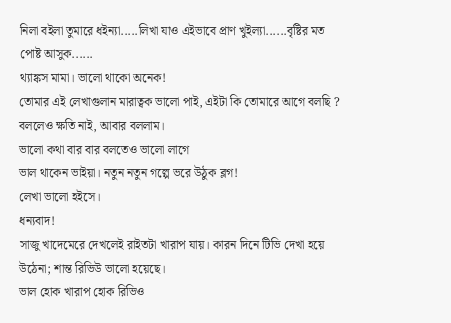নিলা বইলা তুমারে ধইন্যা.....লিখা যাও এইভাবে প্রাণ খুইল্যা......বৃষ্টির মত পোষ্ট আসুক......
থ্যাঙ্কস মামা। ভালো থাকো অনেক!
তোমার এই লেখাগুলান মারাত্বক ভালো পাই, এইটা কি তোমারে আগে বলছি ?
বললেও ক্ষতি নাই, আবার বললাম।
ভালো কথা বার বার বলতেও ভালো লাগে
ভাল থাকেন ভাইয়া। নতুন নতুন গল্পে ভরে উঠুক ব্লগ!
লেখা ভালো হইসে।
ধন্যবাদ!
সাজু খাদেমেরে দেখলেই রাইতটা খারাপ যায়। কারন দিনে টিভি দেখা হয়ে উঠেনা; শান্ত রিভিউ ভালো হয়েছে।
ভাল হোক খারাপ হোক রিভিও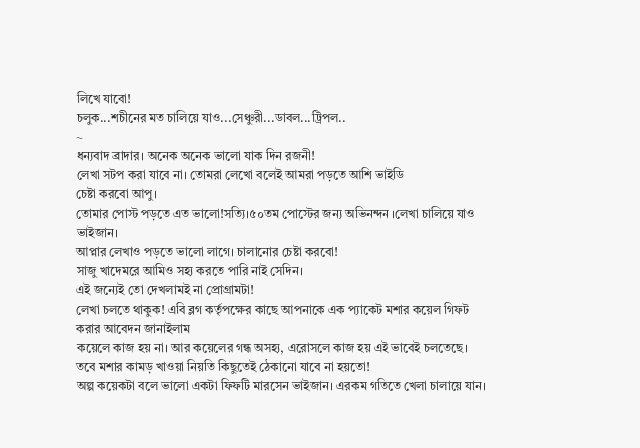লিখে যাবো!
চলুক...শচীনের মত চালিয়ে যাও...সেঞ্চুরী...ডাবল...ট্রিপল..
~
ধন্যবাদ ব্রাদার। অনেক অনেক ভালো যাক দিন রজনী!
লেখা সটপ করা যাবে না। তোমরা লেখো বলেই আমরা পড়তে আশি ভাইডি
চেষ্টা করবো আপু।
তোমার পোস্ট পড়তে এত ভালো!সত্যি।৫০তম পোস্টের জন্য অভিনন্দন ।লেখা চালিয়ে যাও ভাইজান।
আপ্নার লেখাও পড়তে ভালো লাগে। চালানোর চেষ্টা করবো!
সাজু খাদেমরে আমিও সহ্য করতে পারি নাই সেদিন।
এই জন্যেই তো দেখলামই না প্রোগ্রামটা!
লেখা চলতে থাকুক! এবি ব্লগ কর্তৃপক্ষের কাছে আপনাকে এক প্যাকেট মশার কয়েল গিফট করার আবেদন জানাইলাম
কয়েলে কাজ হয় না। আর কয়েলের গন্ধ অসহ্য, এরোসলে কাজ হয় এই ভাবেই চলতেছে। তবে মশার কামড় খাওয়া নিয়তি কিছুতেই ঠেকানো যাবে না হয়তো!
অল্প কয়েকটা বলে ভালো একটা ফিফটি মারসেন ভাইজান। এরকম গতিতে খেলা চালায়ে যান।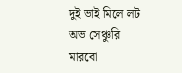দুই ভাই মিলে লট অভ সেঞ্চুরি মারবো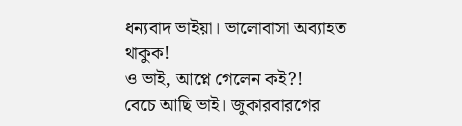ধন্যবাদ ভাইয়া। ভালোবাসা অব্যাহত থাকুক!
ও ভাই, আপ্নে গেলেন কই?!
বেচে আছি ভাই। জুকারবারগের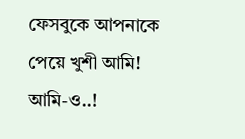ফেসবুকে আপনাকে পেয়ে খুশী আমি!
আমি-ও..!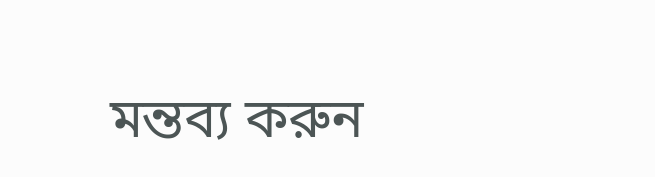মন্তব্য করুন